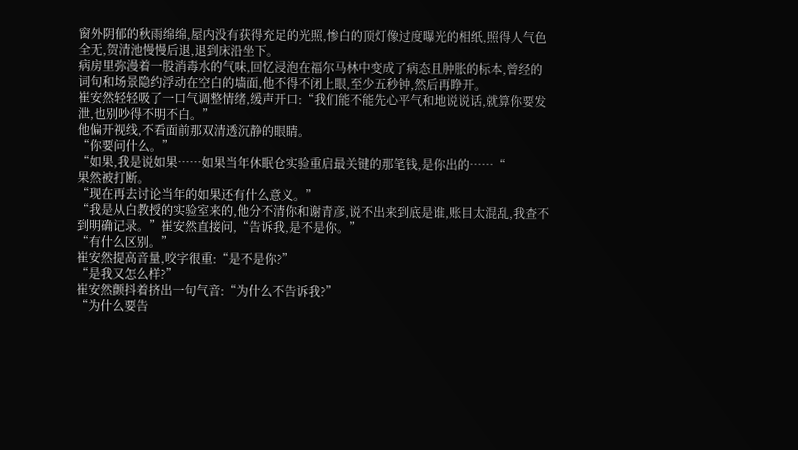窗外阴郁的秋雨绵绵,屋内没有获得充足的光照,惨白的顶灯像过度曝光的相纸,照得人气色全无,贺清池慢慢后退,退到床沿坐下。
病房里弥漫着一股消毒水的气味,回忆浸泡在福尔马林中变成了病态且肿胀的标本,曾经的词句和场景隐约浮动在空白的墙面,他不得不闭上眼,至少五秒钟,然后再睁开。
崔安然轻轻吸了一口气调整情绪,缓声开口:“我们能不能先心平气和地说说话,就算你要发泄,也别吵得不明不白。”
他偏开视线,不看面前那双清透沉静的眼睛。
“你要问什么。”
“如果,我是说如果……如果当年休眠仓实验重启最关键的那笔钱,是你出的……“
果然被打断。
“现在再去讨论当年的如果还有什么意义。”
“我是从白教授的实验室来的,他分不清你和谢青彦,说不出来到底是谁,账目太混乱,我查不到明确记录。”崔安然直接问,“告诉我,是不是你。”
“有什么区别。”
崔安然提高音量,咬字很重:“是不是你?”
“是我又怎么样?”
崔安然颤抖着挤出一句气音:“为什么不告诉我?”
“为什么要告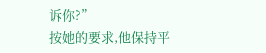诉你?”
按她的要求,他保持平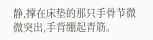静,撑在床垫的那只手骨节微微突出,手背绷起青筋。